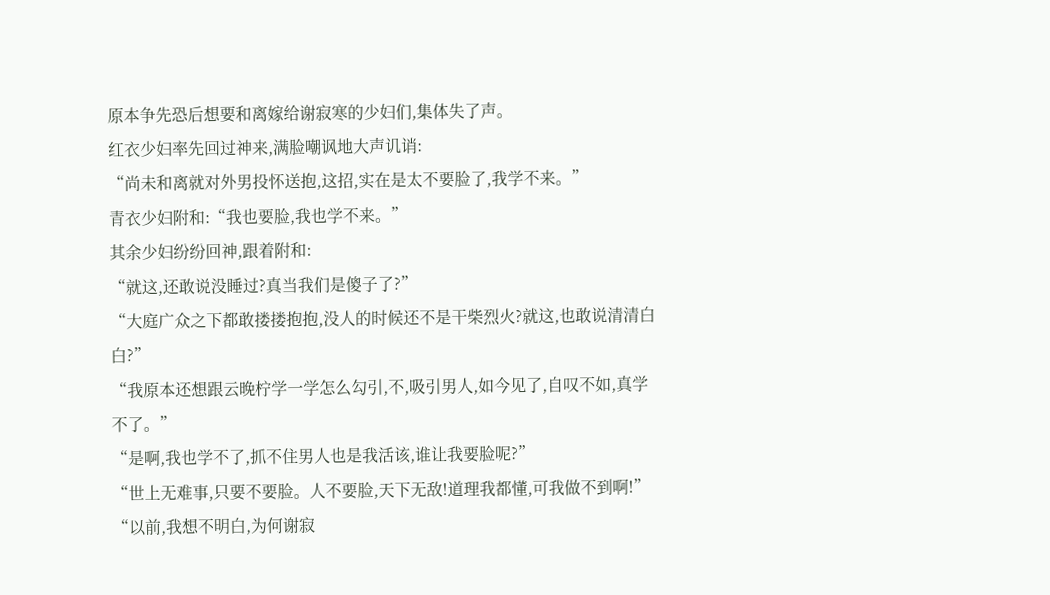原本争先恐后想要和离嫁给谢寂寒的少妇们,集体失了声。
红衣少妇率先回过神来,满脸嘲讽地大声讥诮:
“尚未和离就对外男投怀送抱,这招,实在是太不要脸了,我学不来。”
青衣少妇附和:“我也要脸,我也学不来。”
其余少妇纷纷回神,跟着附和:
“就这,还敢说没睡过?真当我们是傻子了?”
“大庭广众之下都敢搂搂抱抱,没人的时候还不是干柴烈火?就这,也敢说清清白白?”
“我原本还想跟云晚柠学一学怎么勾引,不,吸引男人,如今见了,自叹不如,真学不了。”
“是啊,我也学不了,抓不住男人也是我活该,谁让我要脸呢?”
“世上无难事,只要不要脸。人不要脸,天下无敌!道理我都懂,可我做不到啊!”
“以前,我想不明白,为何谢寂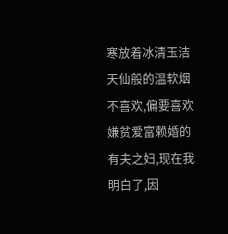寒放着冰清玉洁天仙般的温软烟不喜欢,偏要喜欢嫌贫爱富赖婚的有夫之妇,现在我明白了,因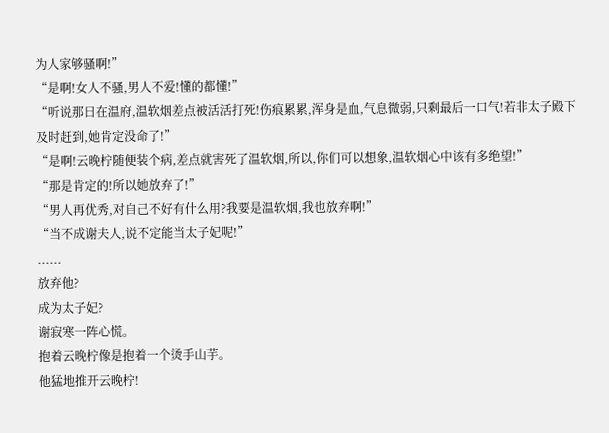为人家够骚啊!”
“是啊!女人不骚,男人不爱!懂的都懂!”
“听说那日在温府,温软烟差点被活活打死!伤痕累累,浑身是血,气息微弱,只剩最后一口气!若非太子殿下及时赶到,她肯定没命了!”
“是啊!云晚柠随便装个病,差点就害死了温软烟,所以,你们可以想象,温软烟心中该有多绝望!”
“那是肯定的!所以她放弃了!”
“男人再优秀,对自己不好有什么用?我要是温软烟,我也放弃啊!”
“当不成谢夫人,说不定能当太子妃呢!”
......
放弃他?
成为太子妃?
谢寂寒一阵心慌。
抱着云晚柠像是抱着一个烫手山芋。
他猛地推开云晚柠!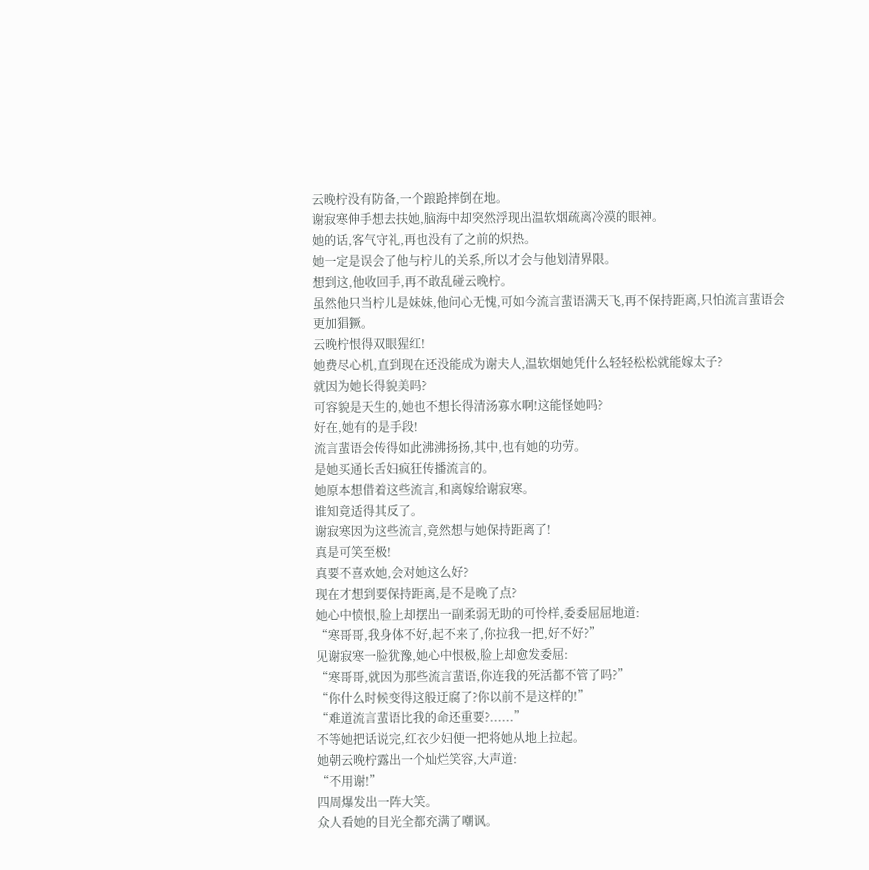云晚柠没有防备,一个踉跄摔倒在地。
谢寂寒伸手想去扶她,脑海中却突然浮现出温软烟疏离冷漠的眼神。
她的话,客气守礼,再也没有了之前的炽热。
她一定是误会了他与柠儿的关系,所以才会与他划清界限。
想到这,他收回手,再不敢乱碰云晚柠。
虽然他只当柠儿是妹妹,他问心无愧,可如今流言蜚语满天飞,再不保持距离,只怕流言蜚语会更加猖獗。
云晚柠恨得双眼猩红!
她费尽心机,直到现在还没能成为谢夫人,温软烟她凭什么轻轻松松就能嫁太子?
就因为她长得貌美吗?
可容貌是天生的,她也不想长得清汤寡水啊!这能怪她吗?
好在,她有的是手段!
流言蜚语会传得如此沸沸扬扬,其中,也有她的功劳。
是她买通长舌妇疯狂传播流言的。
她原本想借着这些流言,和离嫁给谢寂寒。
谁知竟适得其反了。
谢寂寒因为这些流言,竟然想与她保持距离了!
真是可笑至极!
真要不喜欢她,会对她这么好?
现在才想到要保持距离,是不是晚了点?
她心中愤恨,脸上却摆出一副柔弱无助的可怜样,委委屈屈地道:
“寒哥哥,我身体不好,起不来了,你拉我一把,好不好?”
见谢寂寒一脸犹豫,她心中恨极,脸上却愈发委屈:
“寒哥哥,就因为那些流言蜚语,你连我的死活都不管了吗?”
“你什么时候变得这般迂腐了?你以前不是这样的!”
“难道流言蜚语比我的命还重要?......”
不等她把话说完,红衣少妇便一把将她从地上拉起。
她朝云晚柠露出一个灿烂笑容,大声道:
“不用谢!”
四周爆发出一阵大笑。
众人看她的目光全都充满了嘲讽。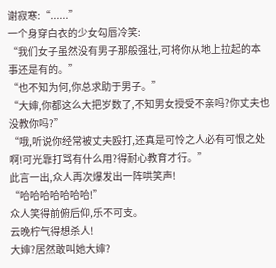谢寂寒:“......”
一个身穿白衣的少女勾唇冷笑:
“我们女子虽然没有男子那般强壮,可将你从地上拉起的本事还是有的。”
“也不知为何,你总求助于男子。”
“大婶,你都这么大把岁数了,不知男女授受不亲吗?你丈夫也没教你吗?”
“哦,听说你经常被丈夫殴打,还真是可怜之人必有可恨之处啊!可光靠打骂有什么用?得耐心教育才行。”
此言一出,众人再次爆发出一阵哄笑声!
“哈哈哈哈哈哈哈!”
众人笑得前俯后仰,乐不可支。
云晚柠气得想杀人!
大婶?居然敢叫她大婶?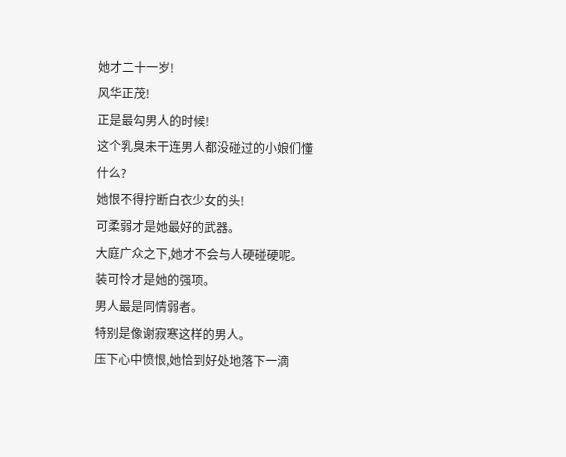她才二十一岁!
风华正茂!
正是最勾男人的时候!
这个乳臭未干连男人都没碰过的小娘们懂什么?
她恨不得拧断白衣少女的头!
可柔弱才是她最好的武器。
大庭广众之下,她才不会与人硬碰硬呢。
装可怜才是她的强项。
男人最是同情弱者。
特别是像谢寂寒这样的男人。
压下心中愤恨,她恰到好处地落下一滴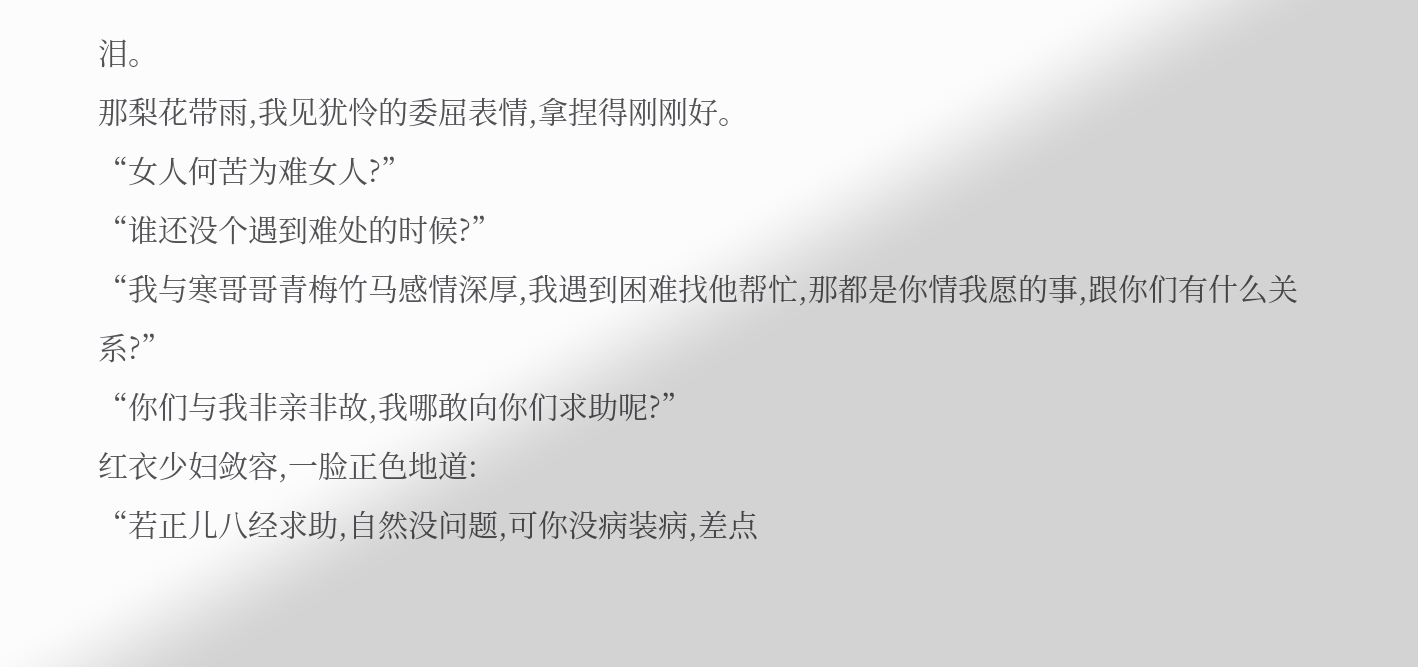泪。
那梨花带雨,我见犹怜的委屈表情,拿捏得刚刚好。
“女人何苦为难女人?”
“谁还没个遇到难处的时候?”
“我与寒哥哥青梅竹马感情深厚,我遇到困难找他帮忙,那都是你情我愿的事,跟你们有什么关系?”
“你们与我非亲非故,我哪敢向你们求助呢?”
红衣少妇敛容,一脸正色地道:
“若正儿八经求助,自然没问题,可你没病装病,差点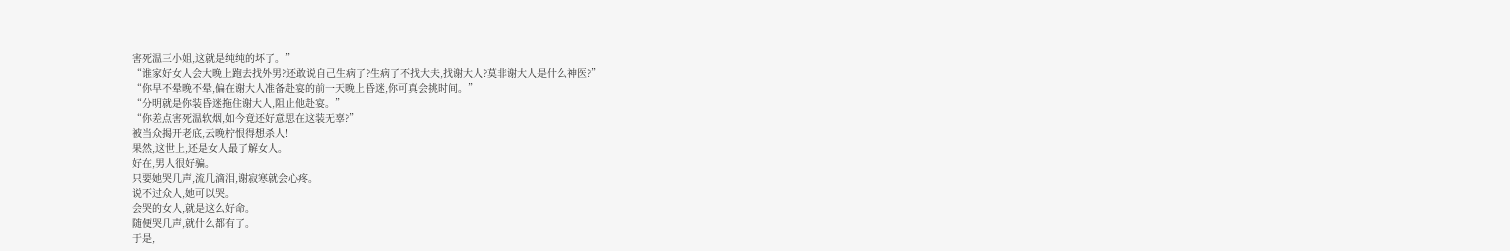害死温三小姐,这就是纯纯的坏了。”
“谁家好女人会大晚上跑去找外男?还敢说自己生病了?生病了不找大夫,找谢大人?莫非谢大人是什么神医?”
“你早不晕晚不晕,偏在谢大人准备赴宴的前一天晚上昏迷,你可真会挑时间。”
“分明就是你装昏迷拖住谢大人,阻止他赴宴。”
“你差点害死温软烟,如今竟还好意思在这装无辜?”
被当众揭开老底,云晚柠恨得想杀人!
果然,这世上,还是女人最了解女人。
好在,男人很好骗。
只要她哭几声,流几滴泪,谢寂寒就会心疼。
说不过众人,她可以哭。
会哭的女人,就是这么好命。
随便哭几声,就什么都有了。
于是,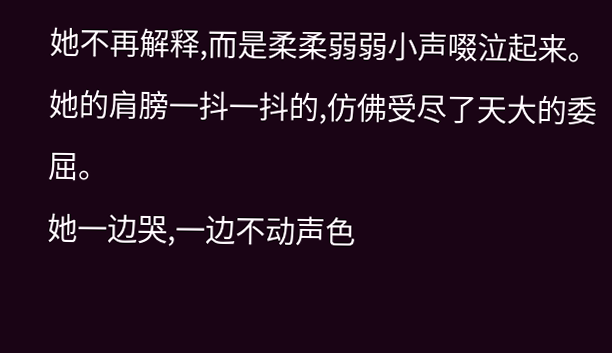她不再解释,而是柔柔弱弱小声啜泣起来。
她的肩膀一抖一抖的,仿佛受尽了天大的委屈。
她一边哭,一边不动声色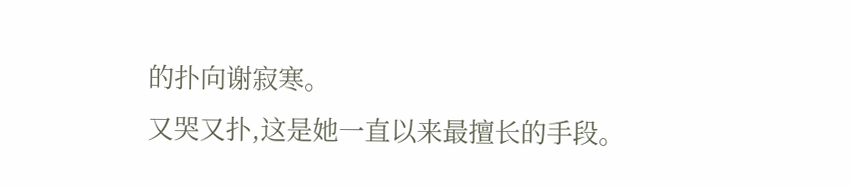的扑向谢寂寒。
又哭又扑,这是她一直以来最擅长的手段。